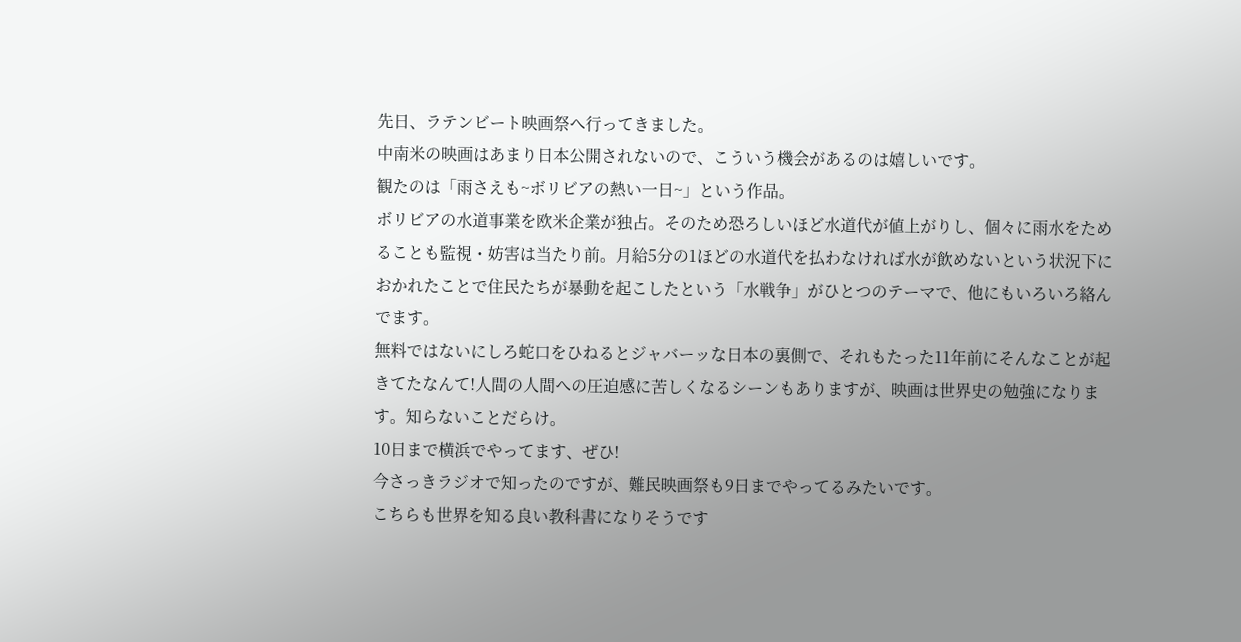先日、ラテンビート映画祭へ行ってきました。
中南米の映画はあまり日本公開されないので、こういう機会があるのは嬉しいです。
観たのは「雨さえも~ボリビアの熱い一日~」という作品。
ボリビアの水道事業を欧米企業が独占。そのため恐ろしいほど水道代が値上がりし、個々に雨水をためることも監視・妨害は当たり前。月給5分の1ほどの水道代を払わなければ水が飲めないという状況下におかれたことで住民たちが暴動を起こしたという「水戦争」がひとつのテーマで、他にもいろいろ絡んでます。
無料ではないにしろ蛇口をひねるとジャバーッな日本の裏側で、それもたった11年前にそんなことが起きてたなんて!人間の人間への圧迫感に苦しくなるシーンもありますが、映画は世界史の勉強になります。知らないことだらけ。
10日まで横浜でやってます、ぜひ!
今さっきラジオで知ったのですが、難民映画祭も9日までやってるみたいです。
こちらも世界を知る良い教科書になりそうです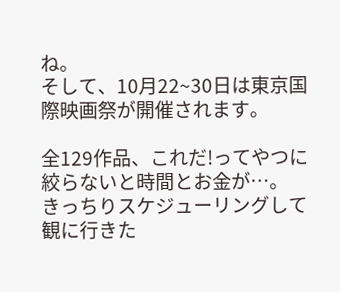ね。
そして、10月22~30日は東京国際映画祭が開催されます。

全129作品、これだ!ってやつに絞らないと時間とお金が…。
きっちりスケジューリングして観に行きた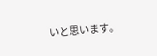いと思います。